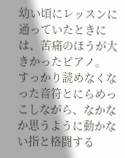幼い頃にレッスンに通っていたときには、苦痛のほうが大きかったピアノ。
すっかり読めなくなった音符とにらめっこしながら、なかなか思うように動かない指と格闘する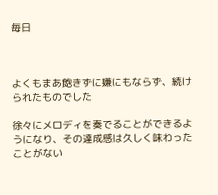毎日



よくもまあ飽きずに嫌にもならず、続けられたものでした

徐々にメロディを奏でることができるようになり、その達成感は久しく味わったことがない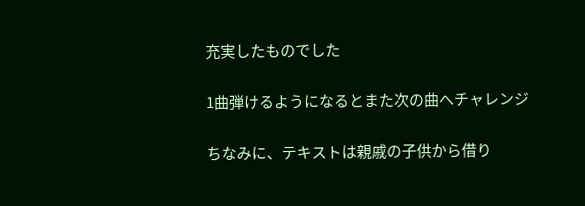充実したものでした

1曲弾けるようになるとまた次の曲へチャレンジ

ちなみに、テキストは親戚の子供から借り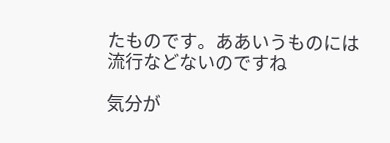たものです。ああいうものには流行などないのですね

気分が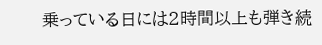乗っている日には2時間以上も弾き続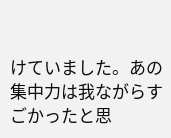けていました。あの集中力は我ながらすごかったと思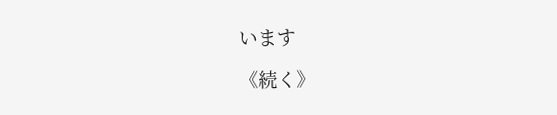います

《続く》